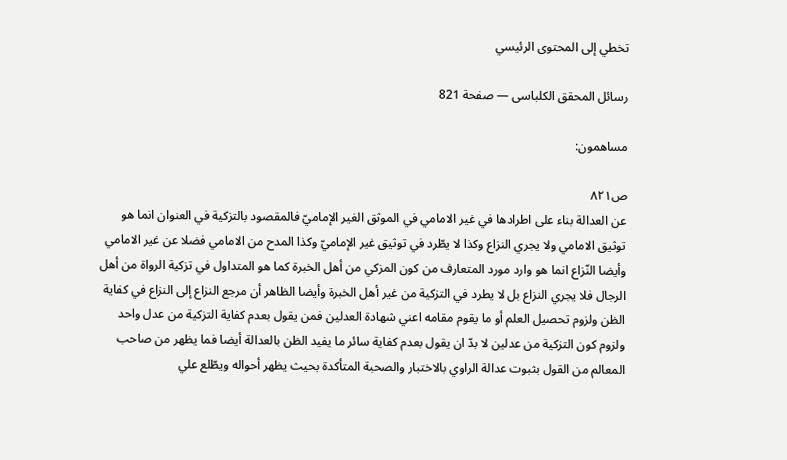تخطي إلى المحتوى الرئيسي

رسائل المحقق الكلباسى — صفحة 821

مساهمون:

ص٨٢١
عن العدالة بناء على اطرادها في غير الامامي في الموثق الغير الإماميّ فالمقصود بالتزكية في العنوان انما هو توثيق الامامي ولا يجري النزاع وكذا لا يطّرد في توثيق غير الإماميّ وكذا المدح من الامامي فضلا عن غير الامامي وأيضا النّزاع انما هو وارد مورد المتعارف من كون المزكي من أهل الخبرة كما هو المتداول في تزكية الرواة من أهل الرجال فلا يجري النزاع بل لا يطرد في التزكية من غير أهل الخبرة وأيضا الظاهر أن مرجع النزاع إلى النزاع في كفاية الظن ولزوم تحصيل العلم أو ما يقوم مقامه اعني شهادة العدلين فمن يقول بعدم كفاية التزكية من عدل واحد ولزوم كون التزكية من عدلين لا بدّ ان يقول بعدم كفاية سائر ما يفيد الظن بالعدالة أيضا فما يظهر من صاحب المعالم من القول بثبوت عدالة الراوي بالاختبار والصحبة المتأكدة بحيث يظهر أحواله ويطّلع علي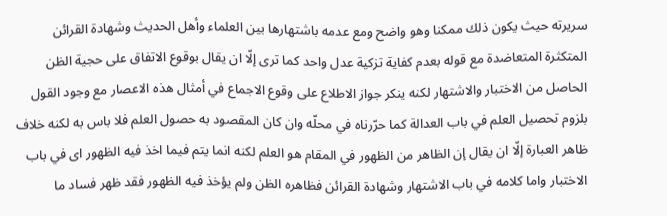سريرته حيث يكون ذلك ممكنا وهو واضح ومع عدمه باشتهارها بين العلماء وأهل الحديث وشهادة القرائن المتكثرة المتعاضدة مع قوله بعدم كفاية تزكية عدل واحد كما ترى إلّا ان يقال بوقوع الاتفاق على حجية الظن الحاصل من الاختبار والاشتهار لكنه ينكر جواز الاطلاع على وقوع الاجماع في أمثال هذه الاعصار مع وجود القول بلزوم تحصيل العلم في باب العدالة كما حرّرناه في محلّه وان كان المقصود به حصول العلم فلا باس به لكنه خلاف ظاهر العبارة إلّا ان يقال إن الظاهر من الظهور في المقام هو العلم لكنه انما يتم فيما اخذ فيه الظهور اى في باب الاختبار واما كلامه في باب الاشتهار وشهادة القرائن فظاهره الظن ولم يؤخذ فيه الظهور فقد ظهر فساد ما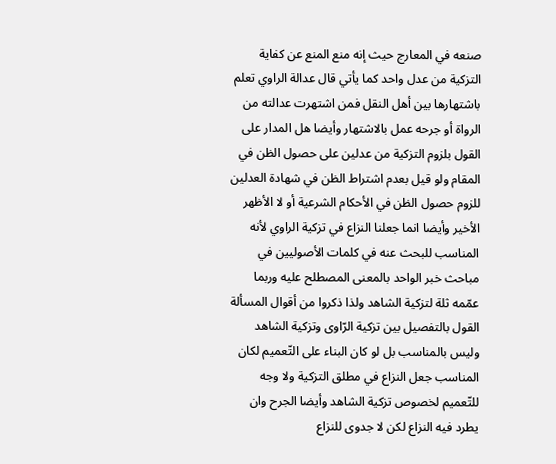صنعه في المعارج حيث إنه منع المنع عن كفاية التزكية من عدل واحد كما يأتي قال عدالة الراوي تعلم باشتهارها بين أهل النقل فمن اشتهرت عدالته من الرواة أو جرحه عمل بالاشتهار وأيضا هل المدار على القول بلزوم التزكية من عدلين على حصول الظن في المقام ولو قيل بعدم اشتراط الظن في شهادة العدلين للزوم حصول الظن في الأحكام الشرعية أو لا الأظهر الأخير وأيضا انما جعلنا النزاع في تزكية الراوي لأنه المناسب للبحث عنه في كلمات الأصوليين في مباحث خبر الواحد بالمعنى المصطلح عليه وربما عمّمه ثلة لتزكية الشاهد ولذا ذكروا من أقوال المسألة القول بالتفصيل بين تزكية الرّاوى وتزكية الشاهد وليس بالمناسب بل لو كان البناء على التّعميم لكان المناسب جعل النزاع في مطلق التزكية ولا وجه للتّعميم لخصوص تزكية الشاهد وأيضا الجرح وان يطرد فيه النزاع لكن لا جدوى للنزاع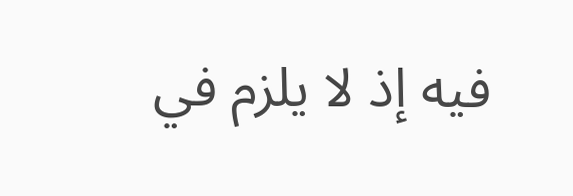فيه إذ لا يلزم في